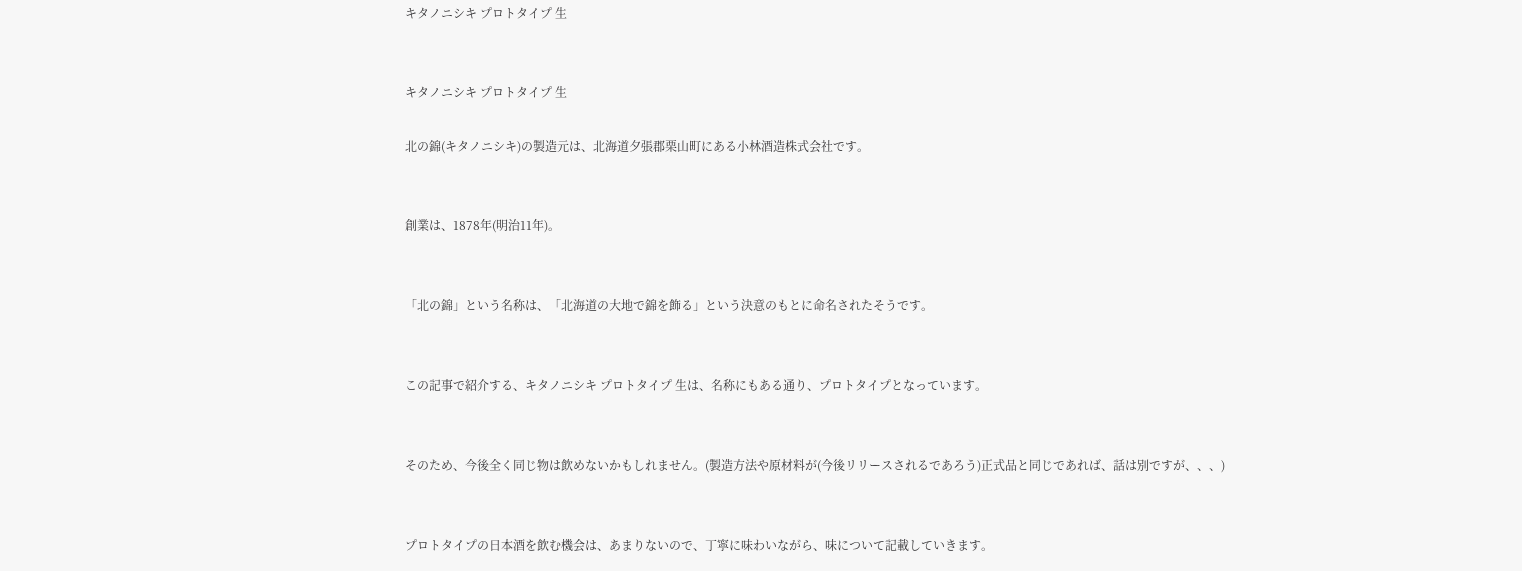キタノニシキ プロトタイプ 生


キタノニシキ プロトタイプ 生

北の錦(キタノニシキ)の製造元は、北海道夕張郡栗山町にある小林酒造株式会社です。


創業は、1878年(明治11年)。


「北の錦」という名称は、「北海道の大地で錦を飾る」という決意のもとに命名されたそうです。


この記事で紹介する、キタノニシキ プロトタイプ 生は、名称にもある通り、プロトタイプとなっています。


そのため、今後全く同じ物は飲めないかもしれません。(製造方法や原材料が(今後リリースされるであろう)正式品と同じであれば、話は別ですが、、、)


プロトタイプの日本酒を飲む機会は、あまりないので、丁寧に味わいながら、味について記載していきます。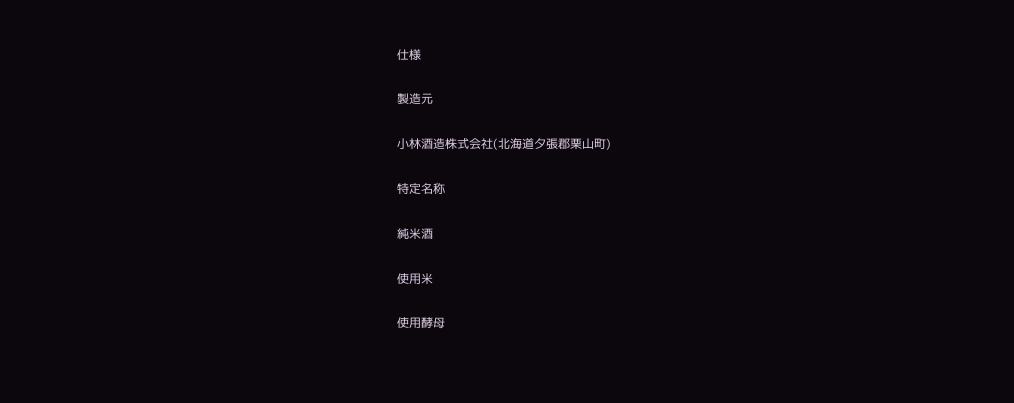仕様

製造元

小林酒造株式会社(北海道夕張郡栗山町)

特定名称

純米酒

使用米

使用酵母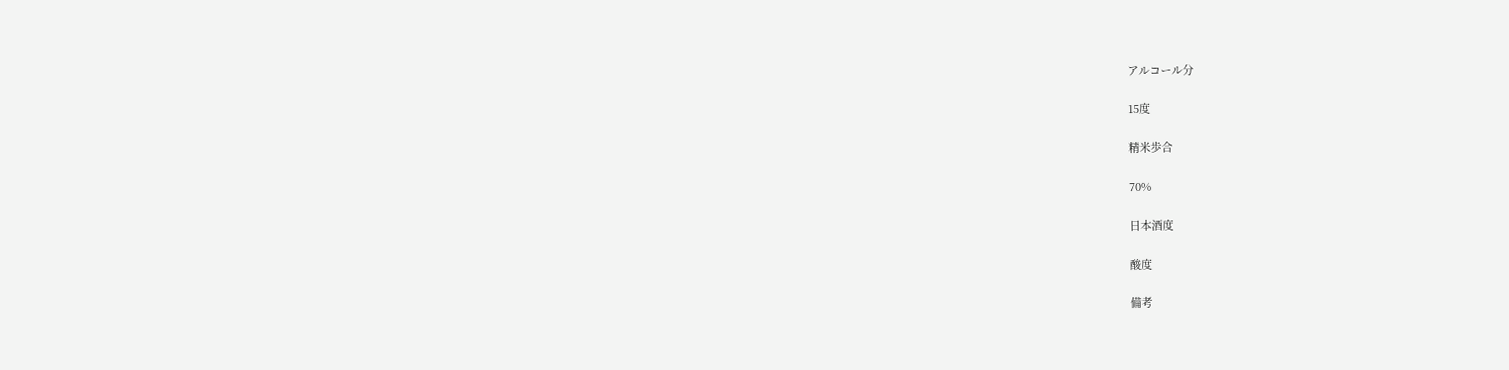アルコール分

15度

精米歩合

70%

日本酒度

酸度

備考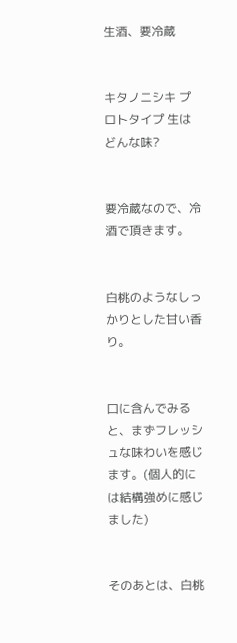生酒、要冷蔵


キタノニシキ プロトタイプ 生はどんな味?


要冷蔵なので、冷酒で頂きます。


白桃のようなしっかりとした甘い香り。


口に含んでみると、まずフレッシュな味わいを感じます。(個人的には結構強めに感じました)


そのあとは、白桃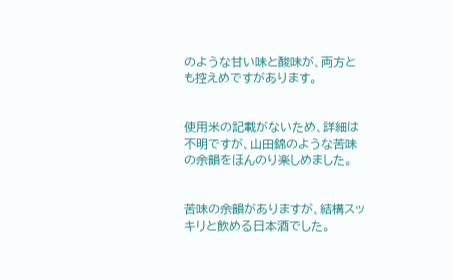のような甘い味と酸味が、両方とも控えめですがあります。


使用米の記載がないため、詳細は不明ですが、山田錦のような苦味の余韻をほんのり楽しめました。


苦味の余韻がありますが、結構スッキリと飲める日本酒でした。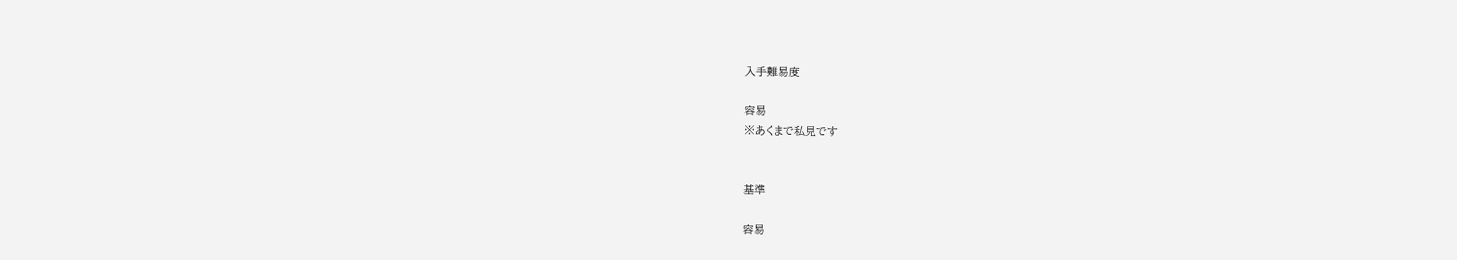入手難易度

容易
※あくまで私見です


基準

容易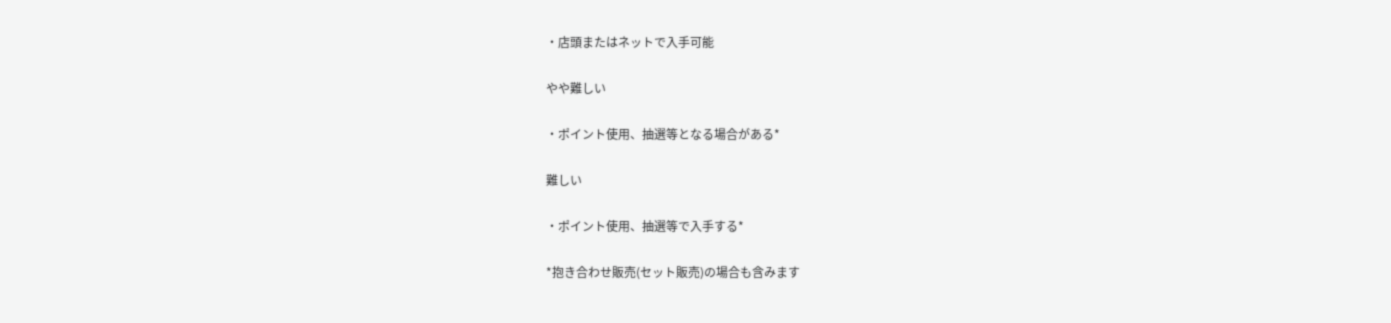・店頭またはネットで入手可能

やや難しい

・ポイント使用、抽選等となる場合がある*

難しい

・ポイント使用、抽選等で入手する*

*抱き合わせ販売(セット販売)の場合も含みます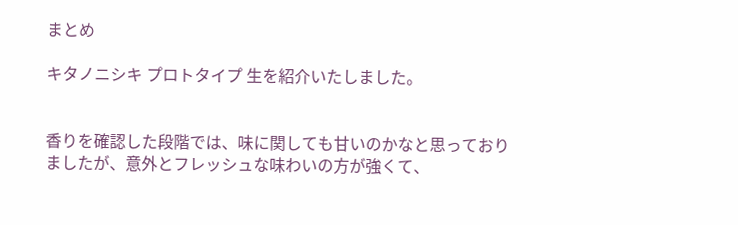まとめ

キタノニシキ プロトタイプ 生を紹介いたしました。


香りを確認した段階では、味に関しても甘いのかなと思っておりましたが、意外とフレッシュな味わいの方が強くて、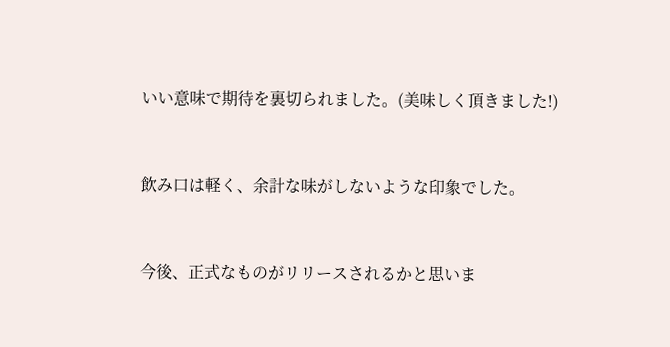いい意味で期待を裏切られました。(美味しく頂きました!)


飲み口は軽く、余計な味がしないような印象でした。


今後、正式なものがリリースされるかと思いま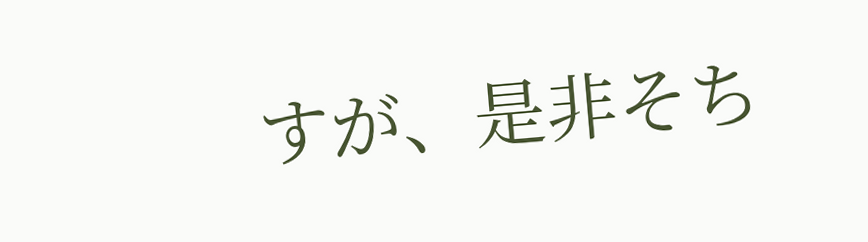すが、是非そち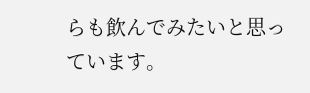らも飲んでみたいと思っています。